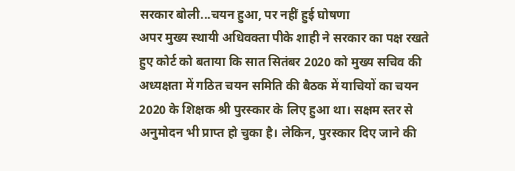सरकार बोली...चयन हुआ, पर नहीं हुई घोषणा
अपर मुख्य स्थायी अधिवक्ता पीके शाही ने सरकार का पक्ष रखते हुए कोर्ट को बताया कि सात सितंबर 2020 को मुख्य सचिव की अध्यक्षता में गठित चयन समिति की बैठक में याचियों का चयन 2020 के शिक्षक श्री पुरस्कार के लिए हुआ था। सक्षम स्तर से अनुमोदन भी प्राप्त हो चुका है। लेकिन, पुरस्कार दिए जाने की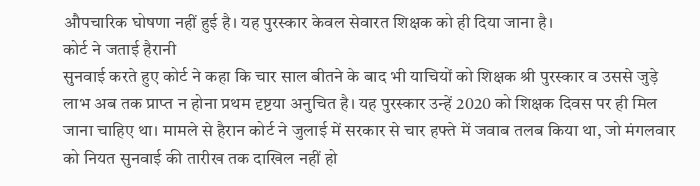औपचारिक घोषणा नहीं हुई है। यह पुरस्कार केवल सेवारत शिक्षक को ही दिया जाना है।
कोर्ट ने जताई हैरानी
सुनवाई करते हुए कोर्ट ने कहा कि चार साल बीतने के बाद भी याचियों को शिक्षक श्री पुरस्कार व उससे जुड़े लाभ अब तक प्राप्त न होना प्रथम दृष्टया अनुचित है। यह पुरस्कार उन्हें 2020 को शिक्षक दिवस पर ही मिल जाना चाहिए था। मामले से हैरान कोर्ट ने जुलाई में सरकार से चार हफ्ते में जवाब तलब किया था, जो मंगलवार को नियत सुनवाई की तारीख तक दाखिल नहीं हो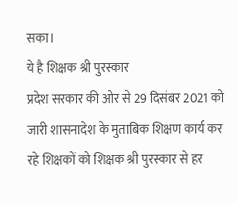सका।
ये है शिक्षक श्री पुरस्कार
प्रदेश सरकार की ओर से 29 दिसंबर 2021 को जारी शासनादेश के मुताबिक शिक्षण कार्य कर रहे शिक्षकों को शिक्षक श्री पुरस्कार से हर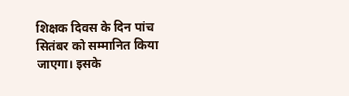शिक्षक दिवस के दिन पांच सितंबर को सम्मानित किया जाएगा। इसके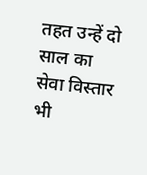तहत उन्हें दो साल का सेवा विस्तार भी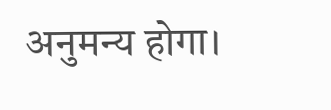अनुमन्य होगा।